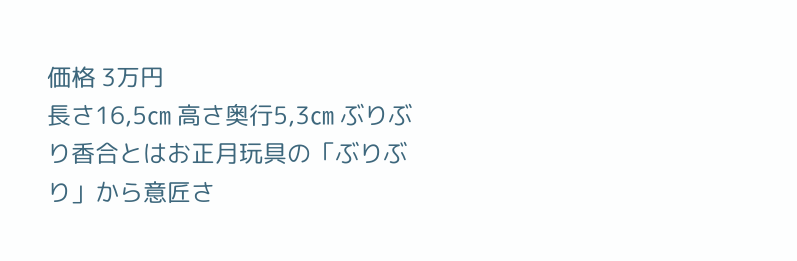価格 3万円
長さ16,5㎝ 高さ奥行5,3㎝ ぶりぶり香合とはお正月玩具の「ぶりぶり」から意匠さ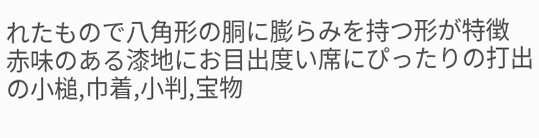れたもので八角形の胴に膨らみを持つ形が特徴 赤味のある漆地にお目出度い席にぴったりの打出の小槌,巾着,小判,宝物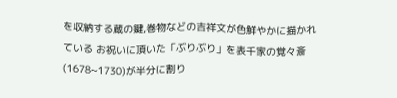を収納する蔵の鍵,巻物などの吉祥文が色鮮やかに描かれている お祝いに頂いた「ぶりぶり」を表千家の覚々斎(1678~1730)が半分に割り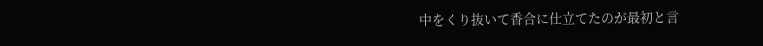中をくり抜いて香合に仕立てたのが最初と言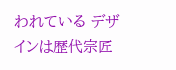われている デザインは歴代宗匠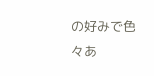の好みで色々あ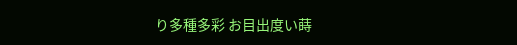り多種多彩 お目出度い蒔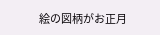絵の図柄がお正月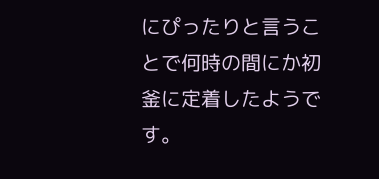にぴったりと言うことで何時の間にか初釜に定着したようです。